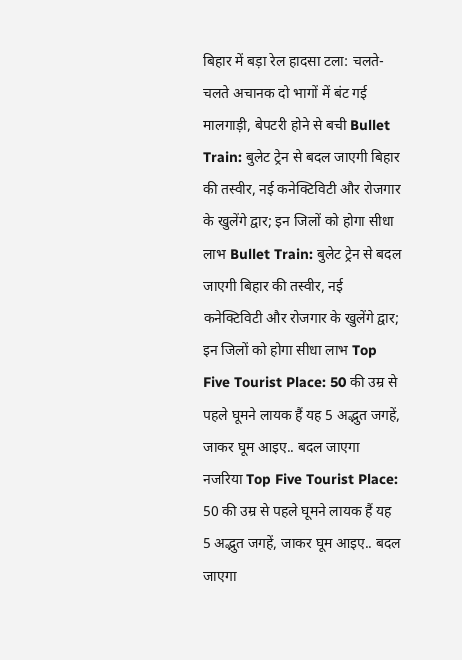बिहार में बड़ा रेल हादसा टला: चलते-चलते अचानक दो भागों में बंट गई मालगाड़ी, बेपटरी होने से बची Bullet Train: बुलेट ट्रेन से बदल जाएगी बिहार की तस्वीर, नई कनेक्टिविटी और रोजगार के खुलेंगे द्वार; इन जिलों को होगा सीधा लाभ Bullet Train: बुलेट ट्रेन से बदल जाएगी बिहार की तस्वीर, नई कनेक्टिविटी और रोजगार के खुलेंगे द्वार; इन जिलों को होगा सीधा लाभ Top Five Tourist Place: 50 की उम्र से पहले घूमने लायक हैं यह 5 अद्भुत जगहें, जाकर घूम आइए.. बदल जाएगा नजरिया Top Five Tourist Place: 50 की उम्र से पहले घूमने लायक हैं यह 5 अद्भुत जगहें, जाकर घूम आइए.. बदल जाएगा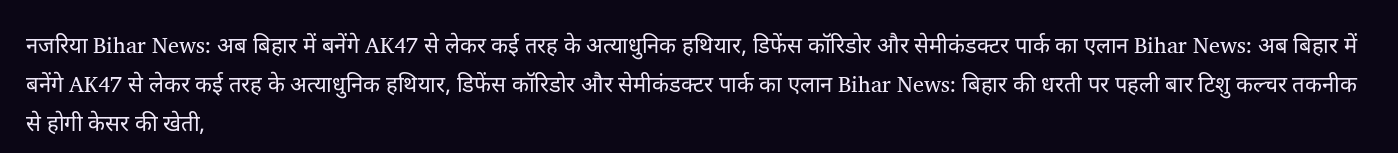नजरिया Bihar News: अब बिहार में बनेंगे AK47 से लेकर कई तरह के अत्याधुनिक हथियार, डिफेंस कॉरिडोर और सेमीकंडक्टर पार्क का एलान Bihar News: अब बिहार में बनेंगे AK47 से लेकर कई तरह के अत्याधुनिक हथियार, डिफेंस कॉरिडोर और सेमीकंडक्टर पार्क का एलान Bihar News: बिहार की धरती पर पहली बार टिशु कल्चर तकनीक से होगी केसर की खेती,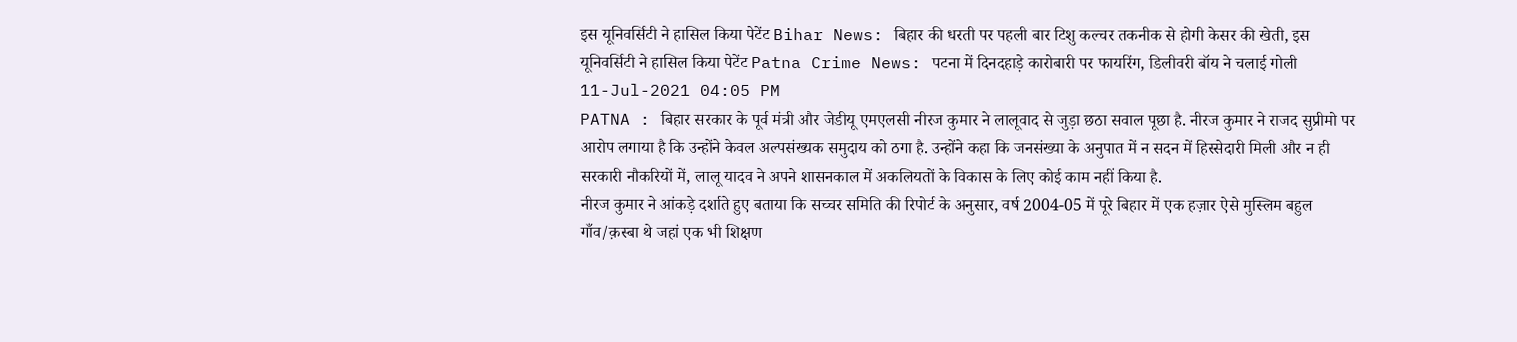इस यूनिवर्सिटी ने हासिल किया पेटेंट Bihar News: बिहार की धरती पर पहली बार टिशु कल्चर तकनीक से होगी केसर की खेती, इस यूनिवर्सिटी ने हासिल किया पेटेंट Patna Crime News: पटना में दिनदहाड़े कारोबारी पर फायरिंग, डिलीवरी बॉय ने चलाई गोली
11-Jul-2021 04:05 PM
PATNA : बिहार सरकार के पूर्व मंत्री और जेडीयू एमएलसी नीरज कुमार ने लालूवाद से जुड़ा छठा सवाल पूछा है. नीरज कुमार ने राजद सुप्रीमो पर आरोप लगाया है कि उन्होंने केवल अल्पसंख्यक समुदाय को ठगा है. उन्होंने कहा कि जनसंख्या के अनुपात में न सदन में हिस्सेदारी मिली और न ही सरकारी नौकरियों में, लालू यादव ने अपने शासनकाल में अकलियतों के विकास के लिए कोई काम नहीं किया है.
नीरज कुमार ने आंकड़े दर्शाते हुए बताया कि सच्चर समिति की रिपोर्ट के अनुसार, वर्ष 2004-05 में पूरे बिहार में एक हज़ार ऐसे मुस्लिम बहुल गाँव/क़स्बा थे जहां एक भी शिक्षण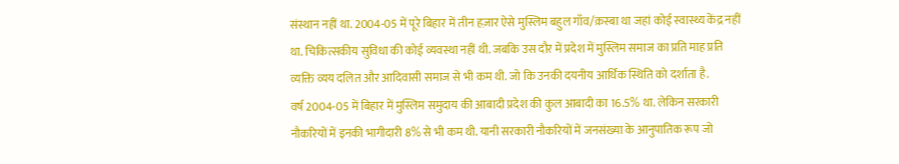संस्थान नहीं था. 2004-05 में पूरे बिहार में तीन हज़ार ऐसे मुस्लिम बहुल गाँव/क़स्बा था जहां कोई स्वास्थ्य केंद्र नहीं था. चिकित्सकीय सुविधा की कोई व्यवस्था नहीं थी. जबकि उस दौर में प्रदेश में मुस्लिम समाज का प्रति माह प्रति व्यक्ति व्यय दलित और आदिवासी समाज से भी कम थी. जो कि उनकी दयनीय आर्थिक स्थिति को दर्शाता है.
वर्ष 2004-05 में बिहार में मुस्लिम समुदाय की आबादी प्रदेश की कुल आबादी का 16.5% था. लेकिन सरकारी नौकरियों में इनकी भागीदारी 8% से भी कम थी. यानी सरकारी नौकरियों में जनसंख्या के आनुपातिक रूप जो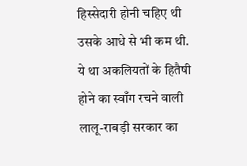हिस्सेदारी होनी चहिए थी उसके आधे से भी कम थी. ये था अकलियतों के हितैषी होने का स्वाँग रचने वाली लालू-राबड़ी सरकार का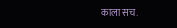काला सच.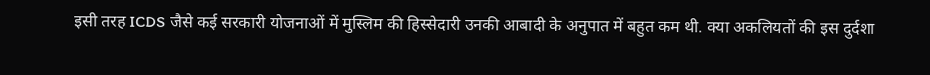इसी तरह ICDS जैसे कई सरकारी योजनाओं में मुस्लिम की हिस्सेदारी उनकी आबादी के अनुपात में बहुत कम थी. क्या अकलियतों की इस दुर्दशा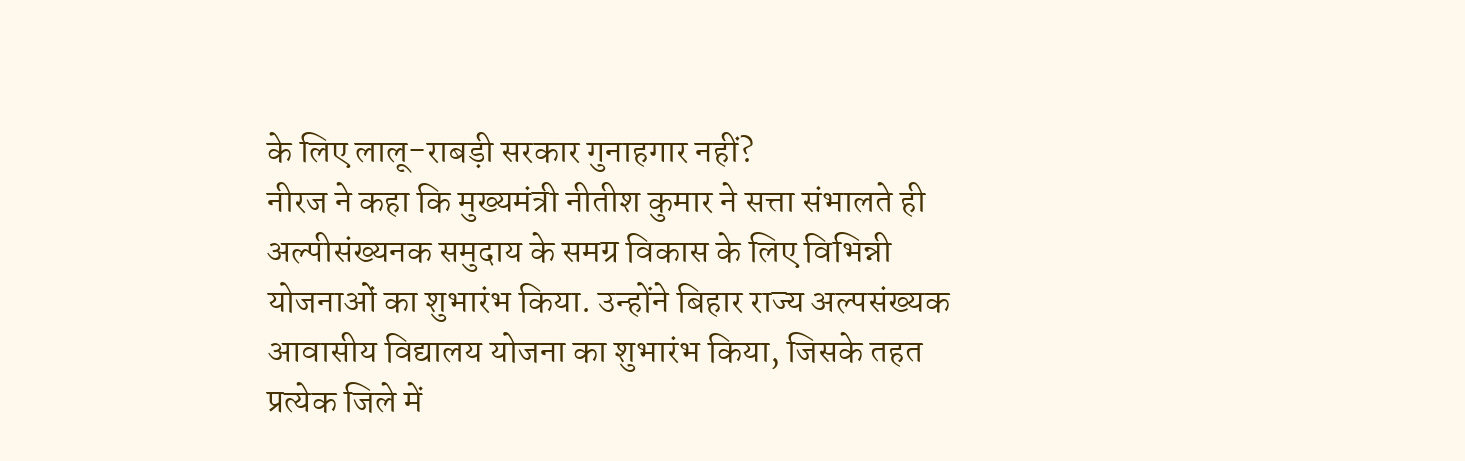के लिए लालू-राबड़ी सरकार गुनाहगार नहीं?
नीरज ने कहा कि मुख्यमंत्री नीतीश कुमार ने सत्ता संभालते ही अल्पीसंख्यनक समुदाय के समग्र विकास के लिए विभिन्नी योजनाओं का शुभारंभ किया. उन्होंने बिहार राज्य अल्पसंख्यक आवासीय विद्यालय योजना का शुभारंभ किया, जिसके तहत प्रत्येक जिले में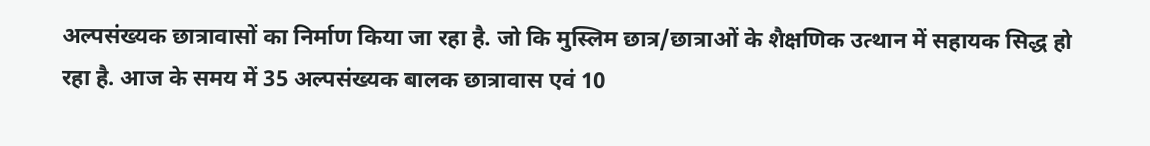अल्पसंख्यक छात्रावासों का निर्माण किया जा रहा है. जो कि मुस्लिम छात्र/छात्राओं के शैक्षणिक उत्थान में सहायक सिद्ध हो रहा है. आज के समय में 35 अल्पसंख्यक बालक छात्रावास एवं 10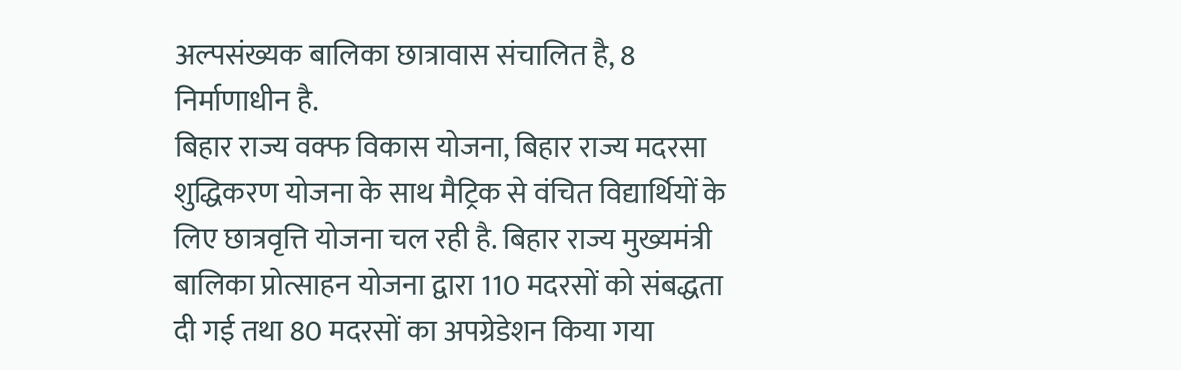अल्पसंख्यक बालिका छात्रावास संचालित है, 8 निर्माणाधीन है.
बिहार राज्य वक्फ विकास योजना, बिहार राज्य मदरसा शुद्धिकरण योजना के साथ मैट्रिक से वंचित विद्यार्थियों के लिए छात्रवृत्ति योजना चल रही है. बिहार राज्य मुख्यमंत्री बालिका प्रोत्साहन योजना द्वारा 110 मदरसों को संबद्धता दी गई तथा 80 मदरसों का अपग्रेडेशन किया गया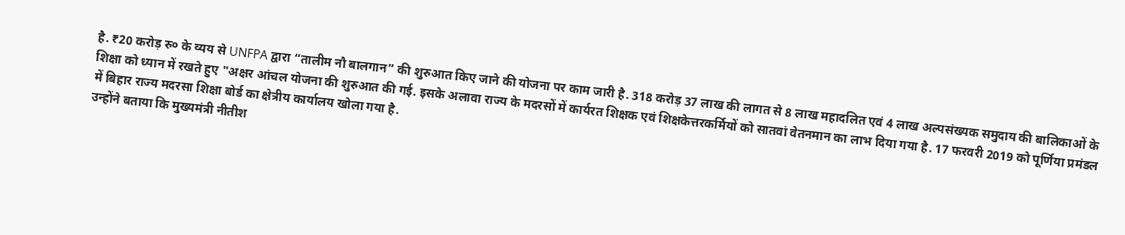है. ₹20 करोड़ रु० के व्यय से UNFPA द्वारा “तालीम नौ बालगान” की शुरुआत किए जाने की योजना पर काम जारी है. 318 करोड़ 37 लाख की लागत से 8 लाख महादलित एवं 4 लाख अल्पसंख्यक समुदाय की बालिकाओं के शिक्षा को ध्यान में रखते हुए "अक्षर आंचल योजना की शुरुआत की गई. इसके अलावा राज्य के मदरसों में कार्यरत शिक्षक एवं शिक्षकेत्तरकर्मियों को सातवां वेतनमान का लाभ दिया गया है. 17 फरवरी 2019 को पूर्णिया प्रमंडल में बिहार राज्य मदरसा शिक्षा बोर्ड का क्षेत्रीय कार्यालय खोला गया है.
उन्होंने बताया कि मुख्यमंत्री नीतीश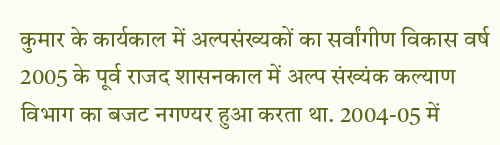कुमार के कार्यकाल में अल्पसंख्यकों का सर्वांगीण विकास वर्ष 2005 के पूर्व राजद शासनकाल में अल्प संख्यंक कल्याण विभाग का बजट नगण्यर हुआ करता था. 2004-05 में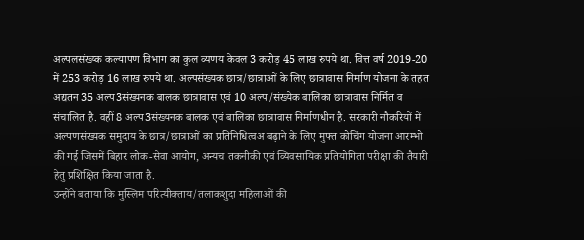अल्पलसंख्य्क कल्यापण विभाग का कुल व्यणय केवल 3 करोड़ 45 लाख रुपये था. वित्त वर्ष 2019-20 में 253 करोड़ 16 लाख रुपये था. अल्पसंख्यक छात्र/छात्राओं के लिए छात्रावास निर्माण योजना के तहत अद्यतन 35 अल्प3संख्यनक बालक छात्रावास एवं 10 अल्प/संख्येक बालिका छात्रावास निर्मित व संचालित है. वहीं 8 अल्प3संख्यनक बालक एवं बालिका छात्रावास निर्माणधीन है. सरकारी नौकरियों में अल्पणसंख्यक समुदाय के छात्र/छात्राओं का प्रतिनिधित्वअ बढ़ाने के लिए मुफ्त कोचिंग योजना आरम्भो की गई जिसमें बिहार लोक-सेवा आयोग, अन्यच तकनीकी एवं व्यिवसायिक प्रतियोगिता परीक्षा की तैयारी हेतु प्रशिक्षित किया जाता है.
उन्होंने बताया कि मुस्लिम परित्यीक्ताय/तलाकशुदा महिलाओं की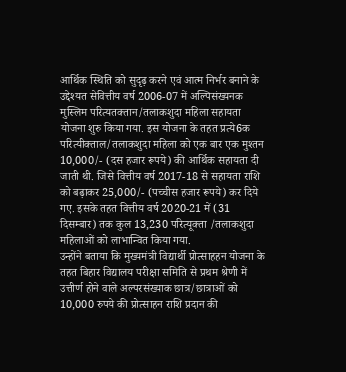आर्थिक स्थिति को सुदृढ़ करने एवं आत्म निर्भर बनाने के उद्देश्यत सेवित्तीय वर्ष 2006-07 में अल्पिसंख्यनक मुस्लिम परित्यतक्तान/तलाकशुदा महिला सहायता योजना शुरु किया गया. इस योजना के तहत प्रत्ये6क परित्यीक्ताल/तलाकशुदा महिला को एक बार एक मुश्तन 10,000/- (दस हजार रूपये) की आर्थिक सहायता दी जाती थी. जिसे वित्तीय वर्ष 2017-18 से सहायता राशि को बढ़ाकर 25,000/- (पच्चीस हजार रूपये) कर दिये गए. इसके तहत वित्तीय वर्ष 2020-21 में (31 दिसम्बार) तक कुल 13,230 परित्यूक्ता /तलाकशुदा महिलाओं को लाभान्वित किया गया.
उन्होंने बताया कि मुख्यमंत्री विद्यार्थी प्रोत्साहहन योजना के तहत बिहार विद्यालय परीक्षा समिति से प्रथम श्रेणी में उत्तीर्ण होने वाले अल्परसंख्याक छात्र/छात्राओं को 10,000 रुपये की प्रोत्साहन राशि प्रदान की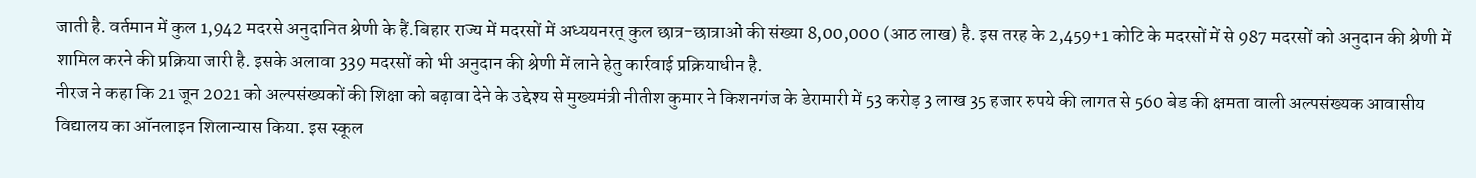जाती है. वर्तमान में कुल 1,942 मदरसे अनुदानित श्रेणी के हैं.बिहार राज्य में मदरसों में अध्ययनरत् कुल छात्र-छात्राओं की संख्या 8,00,000 (आठ लाख) है. इस तरह के 2,459+1 कोटि के मदरसों में से 987 मदरसों को अनुदान की श्रेणी में शामिल करने की प्रक्रिया जारी है. इसके अलावा 339 मदरसों को भी अनुदान की श्रेणी में लाने हेतु कार्रवाई प्रक्रियाधीन है.
नीरज ने कहा कि 21 जून 2021 को अल्पसंख्यकों की शिक्षा को बढ़ावा देने के उद्देश्य से मुख्यमंत्री नीतीश कुमार ने किशनगंज के डेरामारी में 53 करोड़ 3 लाख 35 हजार रुपये की लागत से 560 बेड की क्षमता वाली अल्पसंख्यक आवासीय विद्यालय का ऑनलाइन शिलान्यास किया. इस स्कूल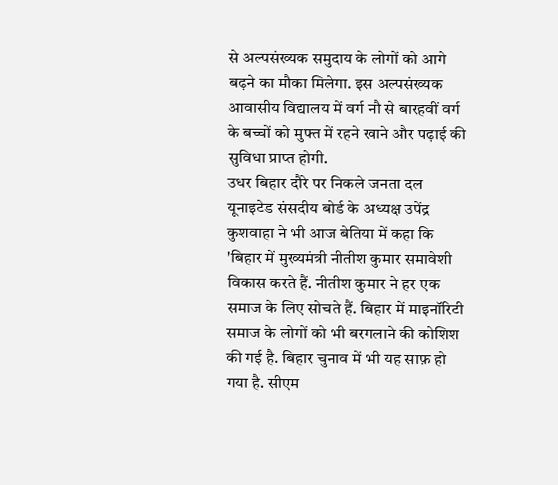से अल्पसंख्यक समुदाय के लोगों को आगे बढ़ने का मौका मिलेगा. इस अल्पसंख्यक आवासीय विद्यालय में वर्ग नौ से बारहवीं वर्ग के बच्चों को मुफ्त में रहने खाने और पढ़ाई की सुविधा प्राप्त होगी.
उधर बिहार दौरे पर निकले जनता दल यूनाइटेड संसदीय बोर्ड के अध्यक्ष उपेंद्र कुशवाहा ने भी आज बेतिया में कहा कि 'बिहार में मुख्यमंत्री नीतीश कुमार समावेशी विकास करते हैं. नीतीश कुमार ने हर एक समाज के लिए सोचते हैं. बिहार में माइनॉरिटी समाज के लोगों को भी बरगलाने की कोशिश की गई है. बिहार चुनाव में भी यह साफ़ हो गया है. सीएम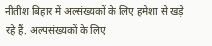नीतीश बिहार में अल्संख्यकों के लिए हमेशा से खड़े रहे हैं. अल्पसंख्यकों के लिए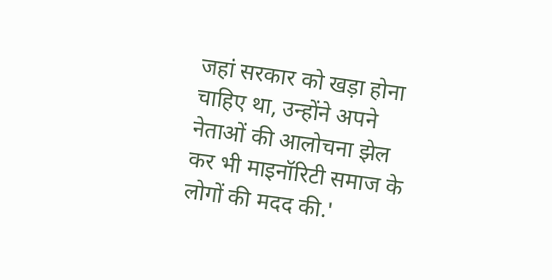जहां सरकार को खड़ा होना चाहिए था, उन्होंने अपने नेताओं की आलोचना झेल कर भी माइनॉरिटी समाज के लोगों की मदद की.'